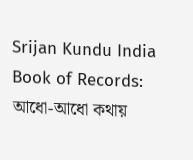Srijan Kundu India Book of Records: আধো-আধো কথায়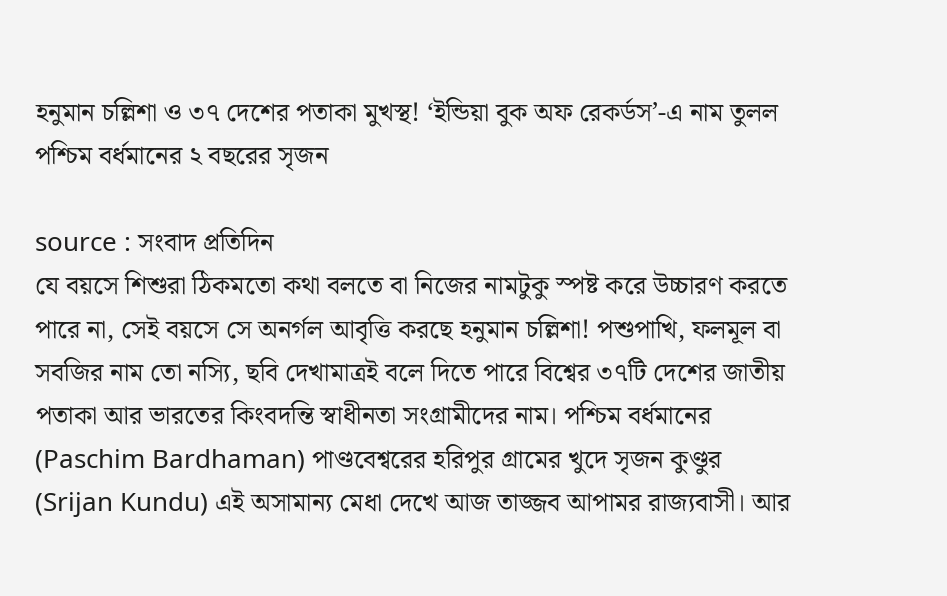হনুমান চল্লিশা ও ৩৭ দেশের পতাকা মুখস্থ! ‘ইন্ডিয়া বুক অফ রেকর্ডস’-এ নাম তুলল পশ্চিম বর্ধমানের ২ বছরের সৃজন

source : সংবাদ প্রতিদিন
যে বয়সে শিশুরা ঠিকমতো কথা বলতে বা নিজের নামটুকু স্পষ্ট করে উচ্চারণ করতে পারে না, সেই বয়সে সে অনর্গল আবৃত্তি করছে হনুমান চল্লিশা! পশুপাখি, ফলমূল বা সবজির নাম তো নস্যি, ছবি দেখামাত্রই বলে দিতে পারে বিশ্বের ৩৭টি দেশের জাতীয় পতাকা আর ভারতের কিংবদন্তি স্বাধীনতা সংগ্রামীদের নাম। পশ্চিম বর্ধমানের (Paschim Bardhaman) পাণ্ডবেশ্বরের হরিপুর গ্রামের খুদে সৃজন কুণ্ডুর (Srijan Kundu) এই অসামান্য মেধা দেখে আজ তাজ্জব আপামর রাজ্যবাসী। আর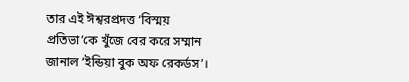তার এই ঈশ্বরপ্রদত্ত ‘বিস্ময় প্রতিভা’কে খুঁজে বের করে সম্মান জানাল ‘ইন্ডিয়া বুক অফ রেকর্ডস’।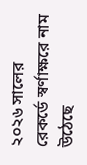২০২৬ সালের রেকর্ডে স্বর্ণাক্ষরে নাম উঠেছে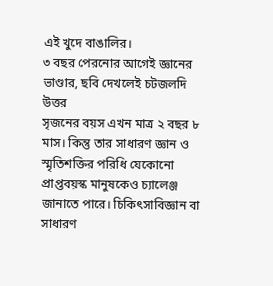এই খুদে বাঙালির।
৩ বছর পেরনোর আগেই জ্ঞানের ভাণ্ডার, ছবি দেখলেই চটজলদি উত্তর
সৃজনের বয়স এখন মাত্র ২ বছর ৮ মাস। কিন্তু তার সাধারণ জ্ঞান ও স্মৃতিশক্তির পরিধি যেকোনো প্রাপ্তবয়স্ক মানুষকেও চ্যালেঞ্জ জানাতে পারে। চিকিৎসাবিজ্ঞান বা সাধারণ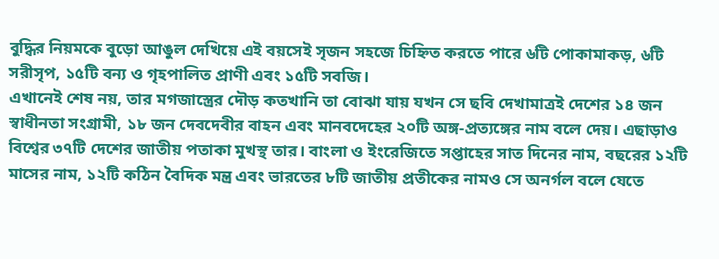বুদ্ধির নিয়মকে বুড়ো আঙুল দেখিয়ে এই বয়সেই সৃজন সহজে চিহ্নিত করতে পারে ৬টি পোকামাকড়, ৬টি সরীসৃপ, ১৫টি বন্য ও গৃহপালিত প্রাণী এবং ১৫টি সবজি।
এখানেই শেষ নয়, তার মগজাস্ত্রের দৌড় কতখানি তা বোঝা যায় যখন সে ছবি দেখামাত্রই দেশের ১৪ জন স্বাধীনতা সংগ্রামী, ১৮ জন দেবদেবীর বাহন এবং মানবদেহের ২০টি অঙ্গ-প্রত্যঙ্গের নাম বলে দেয়। এছাড়াও বিশ্বের ৩৭টি দেশের জাতীয় পতাকা মুখস্থ তার। বাংলা ও ইংরেজিতে সপ্তাহের সাত দিনের নাম, বছরের ১২টি মাসের নাম, ১২টি কঠিন বৈদিক মন্ত্র এবং ভারতের ৮টি জাতীয় প্রতীকের নামও সে অনর্গল বলে যেতে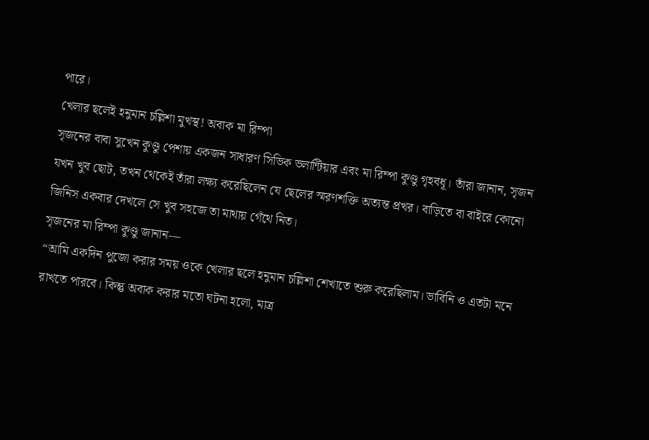পারে।
খেলার ছলেই হনুমান চল্লিশা মুখস্থ! অবাক মা রিম্পা
সৃজনের বাবা সুখেন কুণ্ডু পেশায় একজন সাধারণ সিভিক ভলান্টিয়ার এবং মা রিম্পা কুণ্ডু গৃহবধূ। তাঁরা জানান, সৃজন যখন খুব ছোট, তখন থেকেই তাঁরা লক্ষ্য করেছিলেন যে ছেলের স্মরণশক্তি অত্যন্ত প্রখর। বাড়িতে বা বাইরে কোনো জিনিস একবার দেখলে সে খুব সহজে তা মাথায় গেঁথে নিত।
সৃজনের মা রিম্পা কুণ্ডু জানান—
“আমি একদিন পুজো করার সময় ওকে খেলার ছলে হনুমান চল্লিশা শেখাতে শুরু করেছিলাম। ভাবিনি ও এতটা মনে রাখতে পারবে। কিন্তু অবাক করার মতো ঘটনা হলো, মাত্র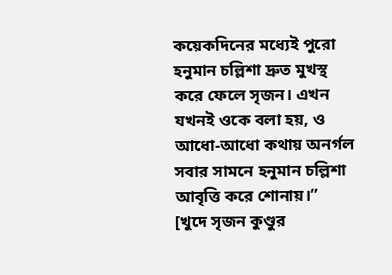কয়েকদিনের মধ্যেই পুরো হনুমান চল্লিশা দ্রুত মুখস্থ করে ফেলে সৃজন। এখন যখনই ওকে বলা হয়, ও আধো-আধো কথায় অনর্গল সবার সামনে হনুমান চল্লিশা আবৃত্তি করে শোনায়।”
[খুদে সৃজন কুণ্ডুর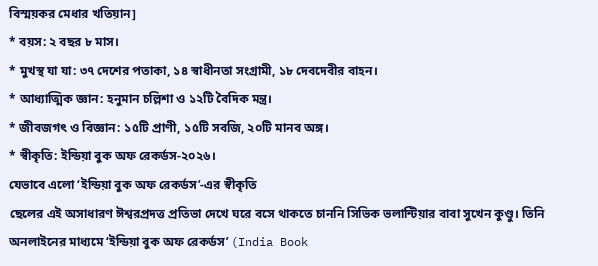বিস্ময়কর মেধার খতিয়ান]
* বয়স: ২ বছর ৮ মাস।
* মুখস্থ যা যা: ৩৭ দেশের পতাকা, ১৪ স্বাধীনতা সংগ্রামী, ১৮ দেবদেবীর বাহন।
* আধ্যাত্মিক জ্ঞান: হনুমান চল্লিশা ও ১২টি বৈদিক মন্ত্র।
* জীবজগৎ ও বিজ্ঞান: ১৫টি প্রাণী, ১৫টি সবজি, ২০টি মানব অঙ্গ।
* স্বীকৃতি: ইন্ডিয়া বুক অফ রেকর্ডস-২০২৬।
যেভাবে এলো ‘ইন্ডিয়া বুক অফ রেকর্ডস’-এর স্বীকৃতি
ছেলের এই অসাধারণ ঈশ্বরপ্রদত্ত প্রতিভা দেখে ঘরে বসে থাকতে চাননি সিভিক ভলান্টিয়ার বাবা সুখেন কুণ্ডু। তিনি অনলাইনের মাধ্যমে ‘ইন্ডিয়া বুক অফ রেকর্ডস’ (India Book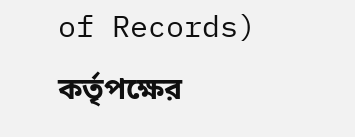of Records) কর্তৃপক্ষের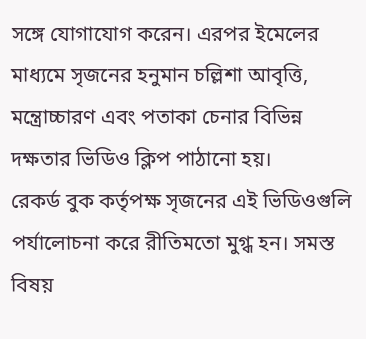সঙ্গে যোগাযোগ করেন। এরপর ইমেলের মাধ্যমে সৃজনের হনুমান চল্লিশা আবৃত্তি, মন্ত্রোচ্চারণ এবং পতাকা চেনার বিভিন্ন দক্ষতার ভিডিও ক্লিপ পাঠানো হয়।
রেকর্ড বুক কর্তৃপক্ষ সৃজনের এই ভিডিওগুলি পর্যালোচনা করে রীতিমতো মুগ্ধ হন। সমস্ত বিষয়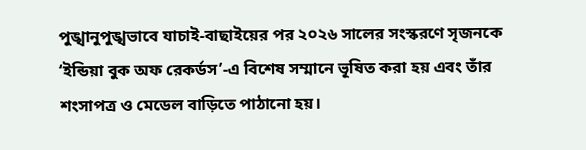পুঙ্খানুপুঙ্খভাবে যাচাই-বাছাইয়ের পর ২০২৬ সালের সংস্করণে সৃজনকে ‘ইন্ডিয়া বুক অফ রেকর্ডস’-এ বিশেষ সম্মানে ভূষিত করা হয় এবং তাঁর শংসাপত্র ও মেডেল বাড়িতে পাঠানো হয়।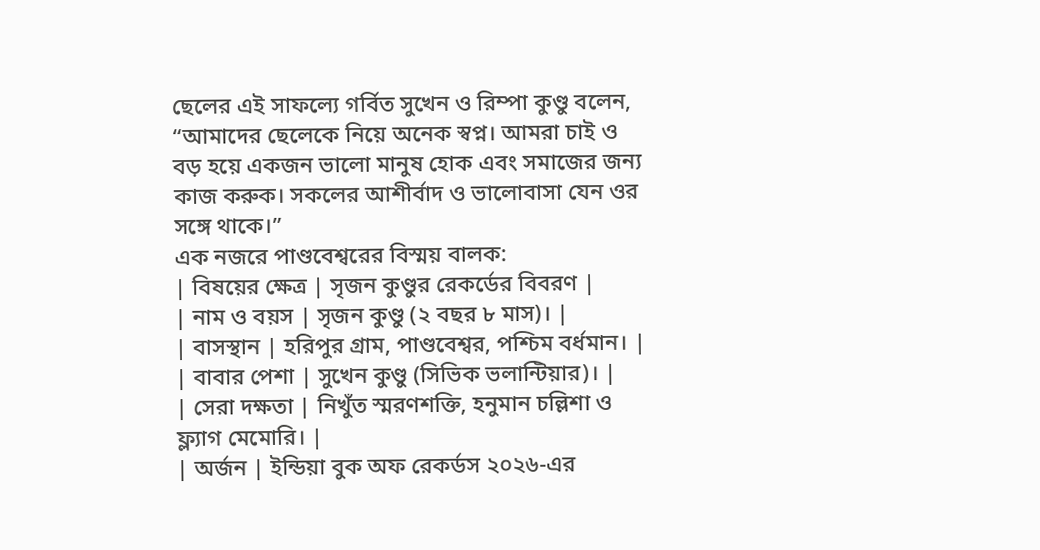ছেলের এই সাফল্যে গর্বিত সুখেন ও রিম্পা কুণ্ডু বলেন, “আমাদের ছেলেকে নিয়ে অনেক স্বপ্ন। আমরা চাই ও বড় হয়ে একজন ভালো মানুষ হোক এবং সমাজের জন্য কাজ করুক। সকলের আশীর্বাদ ও ভালোবাসা যেন ওর সঙ্গে থাকে।”
এক নজরে পাণ্ডবেশ্বরের বিস্ময় বালক:
| বিষয়ের ক্ষেত্র | সৃজন কুণ্ডুর রেকর্ডের বিবরণ |
| নাম ও বয়স | সৃজন কুণ্ডু (২ বছর ৮ মাস)। |
| বাসস্থান | হরিপুর গ্রাম, পাণ্ডবেশ্বর, পশ্চিম বর্ধমান। |
| বাবার পেশা | সুখেন কুণ্ডু (সিভিক ভলান্টিয়ার)। |
| সেরা দক্ষতা | নিখুঁত স্মরণশক্তি, হনুমান চল্লিশা ও ফ্ল্যাগ মেমোরি। |
| অর্জন | ইন্ডিয়া বুক অফ রেকর্ডস ২০২৬-এর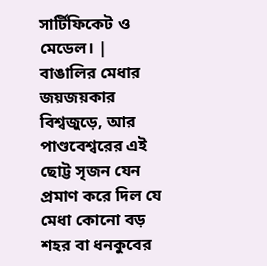সার্টিফিকেট ও মেডেল। |
বাঙালির মেধার জয়জয়কার বিশ্বজুড়ে, আর পাণ্ডবেশ্বরের এই ছোট্ট সৃজন যেন প্রমাণ করে দিল যে মেধা কোনো বড় শহর বা ধনকুবের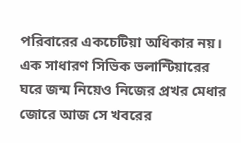পরিবারের একচেটিয়া অধিকার নয়। এক সাধারণ সিভিক ভলান্টিয়ারের ঘরে জন্ম নিয়েও নিজের প্রখর মেধার জোরে আজ সে খবরের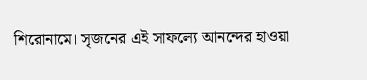শিরোনামে। সৃজনের এই সাফল্যে আনন্দের হাওয়া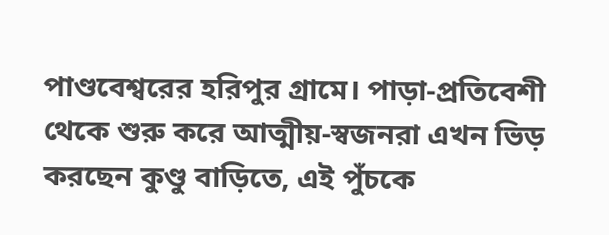পাণ্ডবেশ্বরের হরিপুর গ্রামে। পাড়া-প্রতিবেশী থেকে শুরু করে আত্মীয়-স্বজনরা এখন ভিড় করছেন কুণ্ডু বাড়িতে, এই পুঁচকে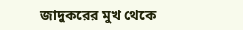জাদুকরের মুখ থেকে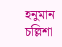হনুমান চল্লিশা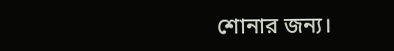শোনার জন্য।